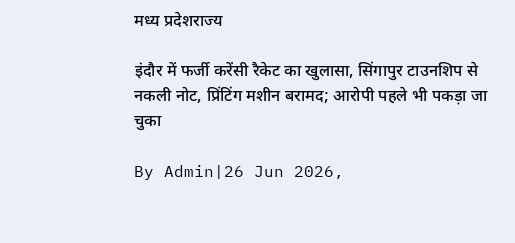मध्य प्रदेशराज्‍य

इंदौर में फर्जी करेंसी रैकेट का खुलासा, सिंगापुर टाउनशिप से नकली नोट, प्रिंटिंग मशीन बरामद; आरोपी पहले भी पकड़ा जा चुका

By Admin|26 Jun 2026,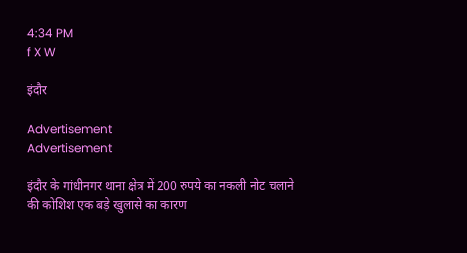4:34 PM
f X W

इंदौर

Advertisement
Advertisement

इंदौर के गांधीनगर थाना क्षेत्र में 200 रुपये का नकली नोट चलाने की कोशिश एक बड़े खुलासे का कारण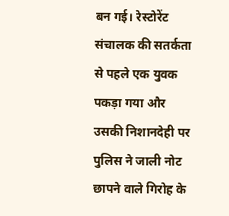बन गई। रेस्टोरेंट संचालक की सतर्कता से पहले एक युवक पकड़ा गया और उसकी निशानदेही पर पुलिस ने जाली नोट छापने वाले गिरोह के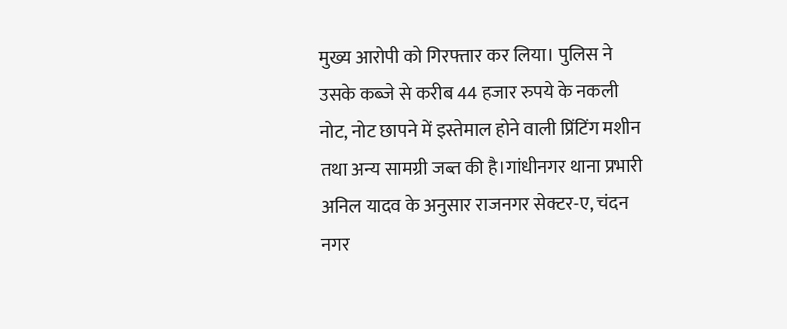मुख्य आरोपी को गिरफ्तार कर लिया। पुलिस ने उसके कब्जे से करीब 44 हजार रुपये के नकली नोट, नोट छापने में इस्तेमाल होने वाली प्रिंटिंग मशीन तथा अन्य सामग्री जब्त की है।गांधीनगर थाना प्रभारी अनिल यादव के अनुसार राजनगर सेक्टर-ए, चंदन नगर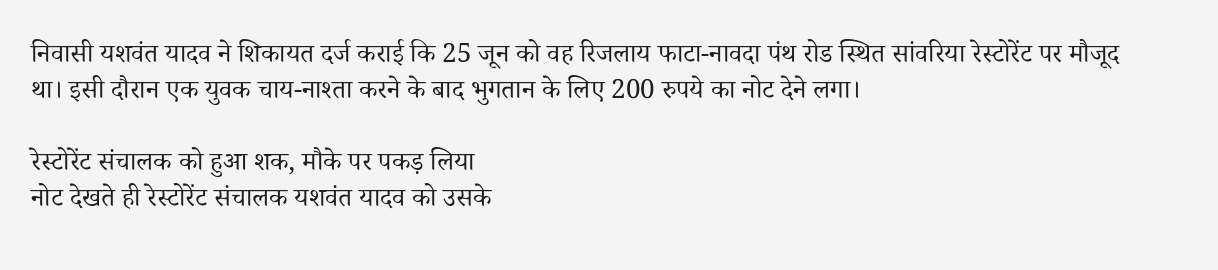निवासी यशवंत यादव ने शिकायत दर्ज कराई कि 25 जून को वह रिजलाय फाटा-नावदा पंथ रोड स्थित सांवरिया रेस्टोरेंट पर मौजूद था। इसी दौरान एक युवक चाय-नाश्ता करने के बाद भुगतान के लिए 200 रुपये का नोट देने लगा।

रेस्टोरेंट संचालक को हुआ शक, मौके पर पकड़ लिया
नोट देखते ही रेस्टोरेंट संचालक यशवंत यादव को उसके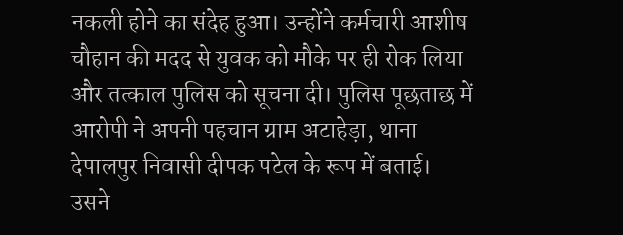नकली होने का संदेह हुआ। उन्होंने कर्मचारी आशीष चौहान की मदद से युवक को मौके पर ही रोक लिया और तत्काल पुलिस को सूचना दी। पुलिस पूछताछ में आरोपी ने अपनी पहचान ग्राम अटाहेड़ा, थाना देपालपुर निवासी दीपक पटेल के रूप में बताई। उसने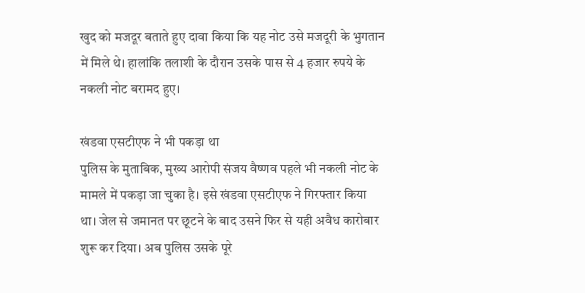खुद को मजदूर बताते हुए दावा किया कि यह नोट उसे मजदूरी के भुगतान में मिले थे। हालांकि तलाशी के दौरान उसके पास से 4 हजार रुपये के नकली नोट बरामद हुए।

खंडवा एसटीएफ ने भी पकड़ा था
पुलिस के मुताबिक, मुख्य आरोपी संजय वैष्णव पहले भी नकली नोट के मामले में पकड़ा जा चुका है। इसे खंडवा एसटीएफ ने गिरफ्तार किया था। जेल से जमानत पर छूटने के बाद उसने फिर से यही अवैध कारोबार शुरू कर दिया। अब पुलिस उसके पूरे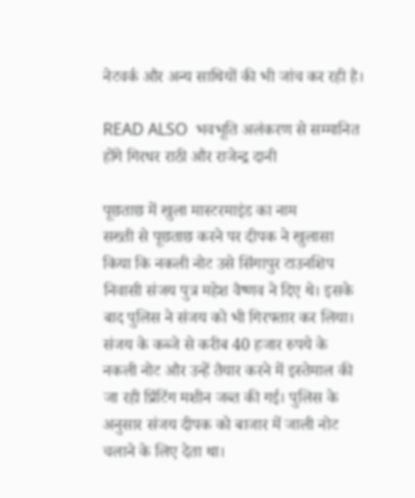नेटवर्क और अन्य साथियों की भी जांच कर रही है।

READ ALSO  भवभूति अलंकरण से सम्मानित होंगे गिरधर राठी और राजेन्द्र दानी

पूछताछ में खुला मास्टरमाइंड का नाम
सख्ती से पूछताछ करने पर दीपक ने खुलासा किया कि नकली नोट उसे सिंगापुर टाउनशिप निवासी संजय पुत्र महेश वैष्णव ने दिए थे। इसके बाद पुलिस ने संजय को भी गिरफ्तार कर लिया। संजय के कब्जे से करीब 40 हजार रुपये के नकली नोट और उन्हें तैयार करने में इस्तेमाल की जा रही प्रिंटिंग मशीन जब्त की गई। पुलिस के अनुसार संजय दीपक को बाजार में जाली नोट चलाने के लिए देता था।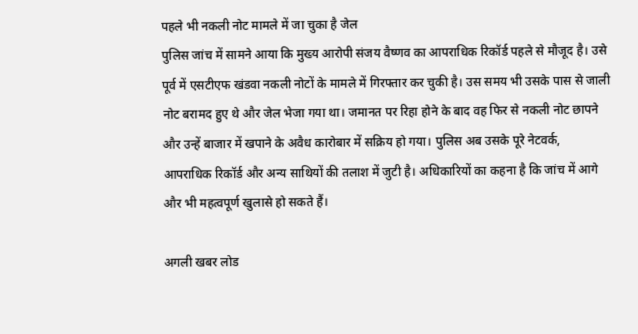पहले भी नकली नोट मामले में जा चुका है जेल
पुलिस जांच में सामने आया कि मुख्य आरोपी संजय वैष्णव का आपराधिक रिकॉर्ड पहले से मौजूद है। उसे पूर्व में एसटीएफ खंडवा नकली नोटों के मामले में गिरफ्तार कर चुकी है। उस समय भी उसके पास से जाली नोट बरामद हुए थे और जेल भेजा गया था। जमानत पर रिहा होने के बाद वह फिर से नकली नोट छापने और उन्हें बाजार में खपाने के अवैध कारोबार में सक्रिय हो गया। पुलिस अब उसके पूरे नेटवर्क, आपराधिक रिकॉर्ड और अन्य साथियों की तलाश में जुटी है। अधिकारियों का कहना है कि जांच में आगे और भी महत्वपूर्ण खुलासे हो सकते हैं।

अगली खबर लोड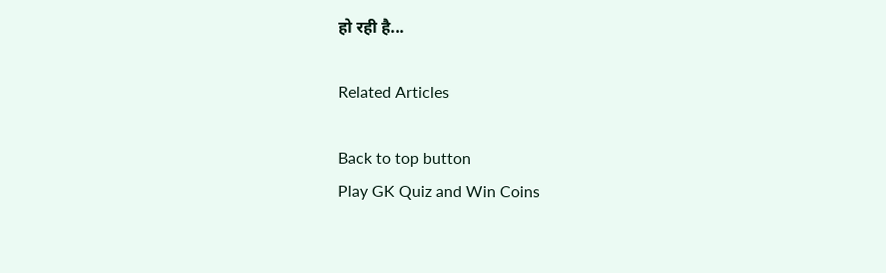हो रही है...

Related Articles

Back to top button
Play GK Quiz and Win Coins